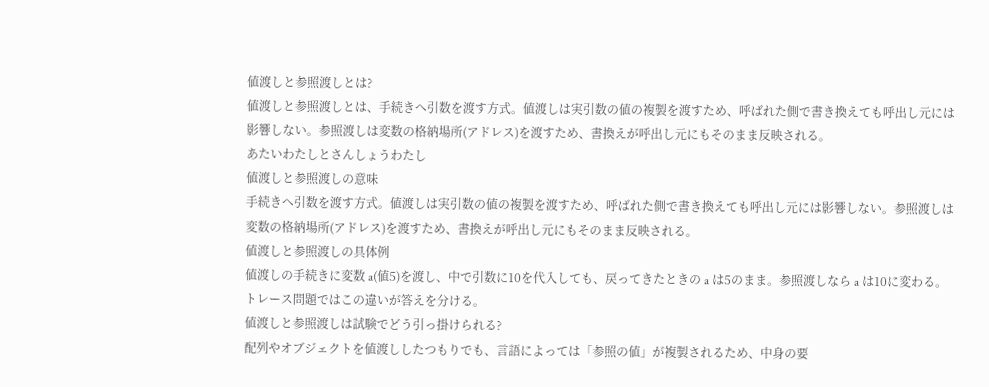値渡しと参照渡しとは?
値渡しと参照渡しとは、手続きへ引数を渡す方式。値渡しは実引数の値の複製を渡すため、呼ばれた側で書き換えても呼出し元には影響しない。参照渡しは変数の格納場所(アドレス)を渡すため、書換えが呼出し元にもそのまま反映される。
あたいわたしとさんしょうわたし
値渡しと参照渡しの意味
手続きへ引数を渡す方式。値渡しは実引数の値の複製を渡すため、呼ばれた側で書き換えても呼出し元には影響しない。参照渡しは変数の格納場所(アドレス)を渡すため、書換えが呼出し元にもそのまま反映される。
値渡しと参照渡しの具体例
値渡しの手続きに変数 a(値5)を渡し、中で引数に10を代入しても、戻ってきたときの a は5のまま。参照渡しなら a は10に変わる。トレース問題ではこの違いが答えを分ける。
値渡しと参照渡しは試験でどう引っ掛けられる?
配列やオブジェクトを値渡ししたつもりでも、言語によっては「参照の値」が複製されるため、中身の要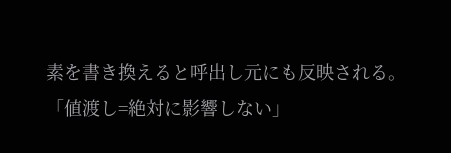素を書き換えると呼出し元にも反映される。「値渡し=絶対に影響しない」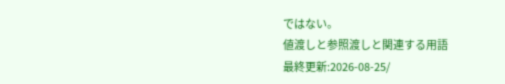ではない。
値渡しと参照渡しと関連する用語
最終更新:2026-08-25/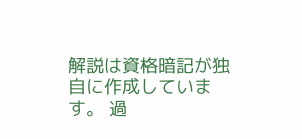解説は資格暗記が独自に作成しています。 過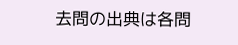去問の出典は各問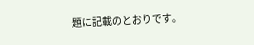題に記載のとおりです。